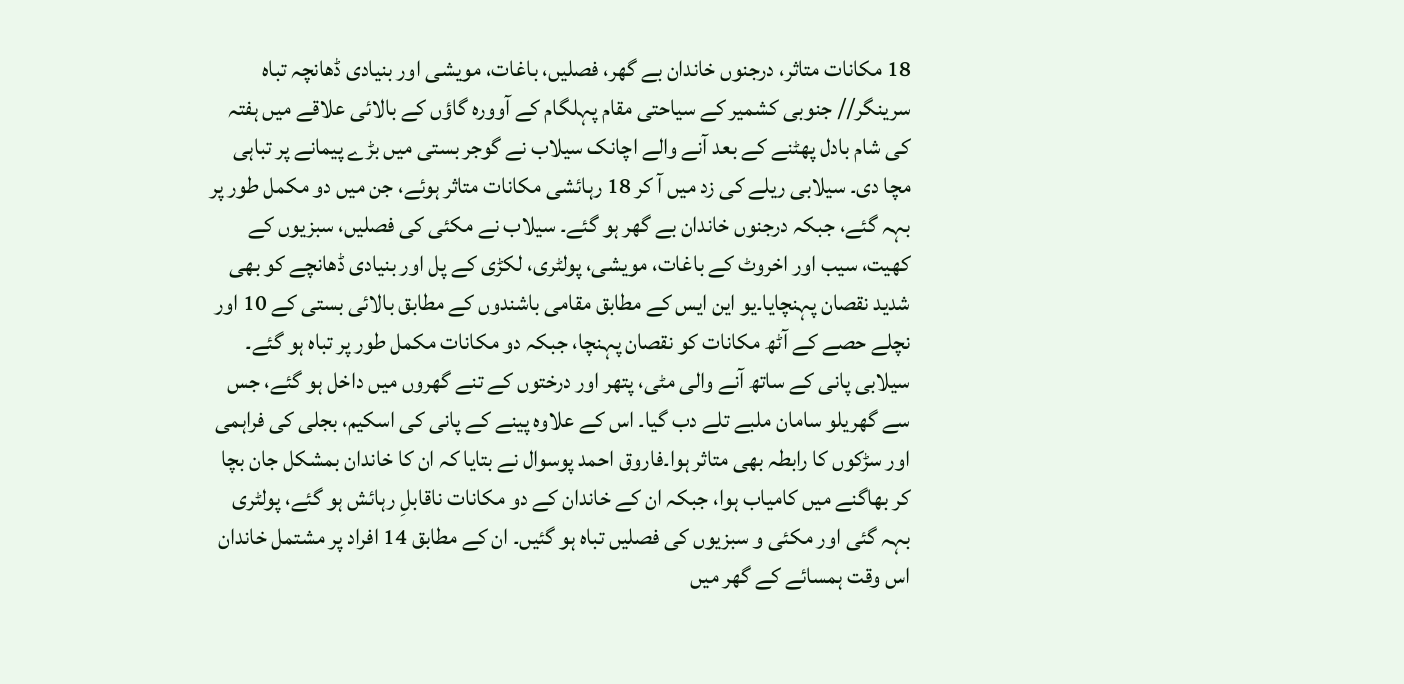18 مکانات متاثر، درجنوں خاندان بے گھر، فصلیں، باغات، مویشی اور بنیادی ڈھانچہ تباہ
سرینگر// جنوبی کشمیر کے سیاحتی مقام پہلگام کے آوورہ گاؤں کے بالائی علاقے میں ہفتہ کی شام بادل پھٹنے کے بعد آنے والے اچانک سیلاب نے گوجر بستی میں بڑے پیمانے پر تباہی مچا دی۔ سیلابی ریلے کی زد میں آ کر 18 رہائشی مکانات متاثر ہوئے، جن میں دو مکمل طور پر بہہ گئے، جبکہ درجنوں خاندان بے گھر ہو گئے۔ سیلاب نے مکئی کی فصلیں، سبزیوں کے کھیت، سیب اور اخروٹ کے باغات، مویشی، پولٹری، لکڑی کے پل اور بنیادی ڈھانچے کو بھی شدید نقصان پہنچایا۔یو این ایس کے مطابق مقامی باشندوں کے مطابق بالائی بستی کے 10 اور نچلے حصے کے آٹھ مکانات کو نقصان پہنچا، جبکہ دو مکانات مکمل طور پر تباہ ہو گئے۔ سیلابی پانی کے ساتھ آنے والی مٹی، پتھر اور درختوں کے تنے گھروں میں داخل ہو گئے، جس سے گھریلو سامان ملبے تلے دب گیا۔ اس کے علاوہ پینے کے پانی کی اسکیم، بجلی کی فراہمی اور سڑکوں کا رابطہ بھی متاثر ہوا۔فاروق احمد پوسوال نے بتایا کہ ان کا خاندان بمشکل جان بچا کر بھاگنے میں کامیاب ہوا، جبکہ ان کے خاندان کے دو مکانات ناقابلِ رہائش ہو گئے، پولٹری بہہ گئی اور مکئی و سبزیوں کی فصلیں تباہ ہو گئیں۔ ان کے مطابق 14 افراد پر مشتمل خاندان اس وقت ہمسائے کے گھر میں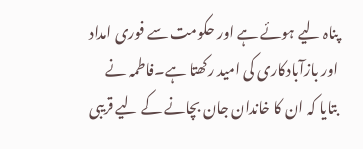پناہ لیے ہوئے ہے اور حکومت سے فوری امداد اور بازآبادکاری کی امید رکھتا ہے۔فاطمہ نے بتایا کہ ان کا خاندان جان بچانے کے لیے قریبی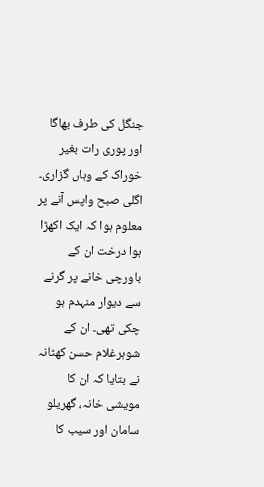جنگل کی طرف بھاگا اور پوری رات بغیر خوراک کے وہاں گزاری۔ اگلی صبح واپس آنے پر معلوم ہوا کہ ایک اکھڑا ہوا درخت ان کے باورچی خانے پر گرنے سے دیوار منہدم ہو چکی تھی۔ ان کے شوہرغلام حسن کھٹانہ نے بتایا کہ ان کا مویشی خانہ، گھریلو سامان اور سیب کا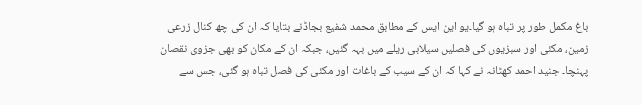باغ مکمل طور پر تباہ ہو گیا۔یو این ایس کے مطابق محمد شفیع بجاڈنے بتایا کہ ان کی چھ کنال زرعی زمین، مکئی اور سبزیوں کی فصلیں سیلابی ریلے میں بہہ گئیں، جبکہ ان کے مکان کو بھی جزوی نقصان پہنچا۔ جنید احمد کھٹانہ نے کہا کہ ان کے سیب کے باغات اور مکئی کی فصل تباہ ہو گئی، جس سے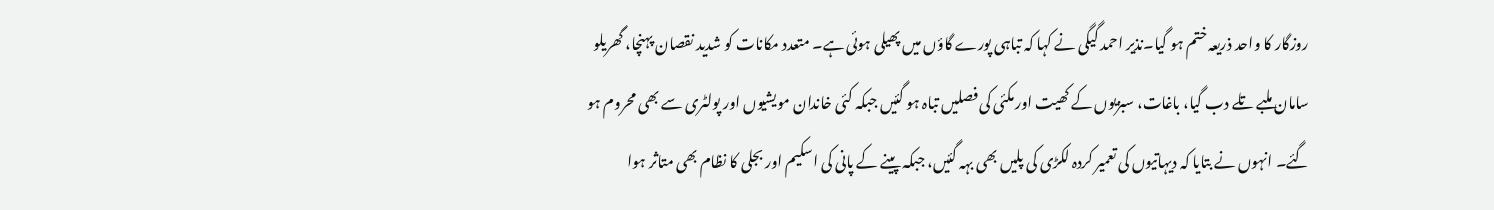روزگار کا واحد ذریعہ ختم ہو گیا۔نذیر احمد گیگی نے کہا کہ تباہی پورے گاؤں میں پھیلی ہوئی ہے۔ متعدد مکانات کو شدید نقصان پہنچا، گھریلو سامان ملبے تلے دب گیا، باغات، سبزیوں کے کھیت اور مکئی کی فصلیں تباہ ہو گئیں جبکہ کئی خاندان مویشیوں اور پولٹری سے بھی محروم ہو گئے۔ انہوں نے بتایا کہ دیہاتیوں کی تعمیر کردہ لکڑی کی پلیں بھی بہہ گئیں، جبکہ پینے کے پانی کی اسکیم اور بجلی کا نظام بھی متاثر ہوا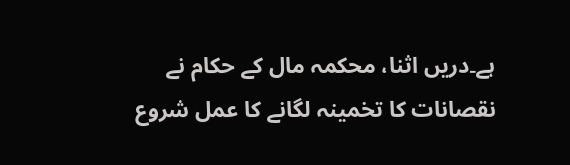ہے۔دریں اثنا، محکمہ مال کے حکام نے نقصانات کا تخمینہ لگانے کا عمل شروع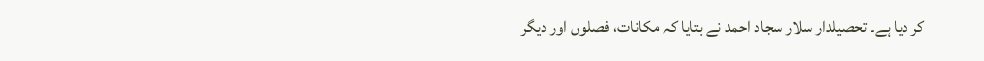کر دیا ہے۔ تحصیلدار سلار سجاد احمد نے بتایا کہ مکانات، فصلوں اور دیگر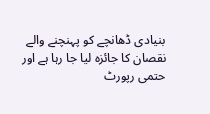بنیادی ڈھانچے کو پہنچنے والے نقصان کا جائزہ لیا جا رہا ہے اور حتمی رپورٹ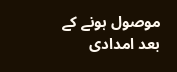موصول ہونے کے بعد امدادی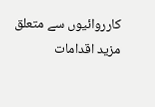کارروائیوں سے متعلق مزید اقدامات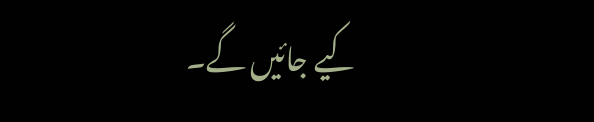کیے جائیں گے۔